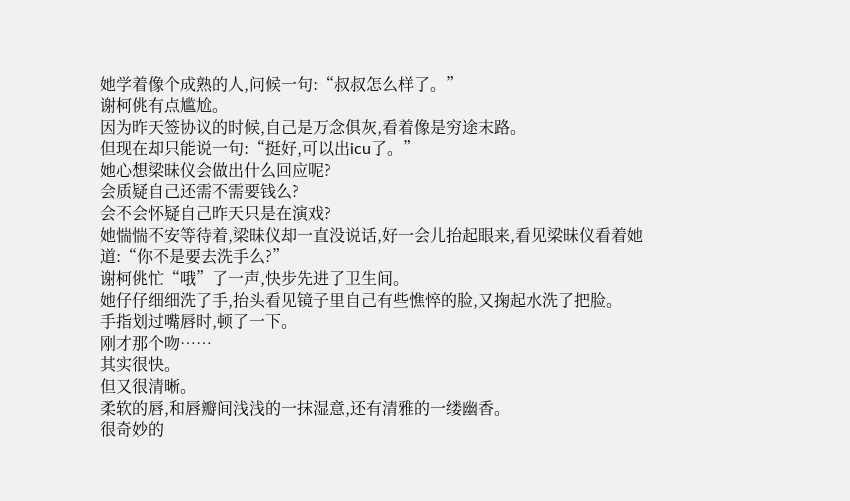她学着像个成熟的人,问候一句:“叔叔怎么样了。”
谢柯佻有点尴尬。
因为昨天签协议的时候,自己是万念俱灰,看着像是穷途末路。
但现在却只能说一句:“挺好,可以出icu了。”
她心想梁昧仪会做出什么回应呢?
会质疑自己还需不需要钱么?
会不会怀疑自己昨天只是在演戏?
她惴惴不安等待着,梁昧仪却一直没说话,好一会儿抬起眼来,看见梁昧仪看着她道:“你不是要去洗手么?”
谢柯佻忙“哦”了一声,快步先进了卫生间。
她仔仔细细洗了手,抬头看见镜子里自己有些憔悴的脸,又掬起水洗了把脸。
手指划过嘴唇时,顿了一下。
刚才那个吻……
其实很快。
但又很清晰。
柔软的唇,和唇瓣间浅浅的一抹湿意,还有清雅的一缕幽香。
很奇妙的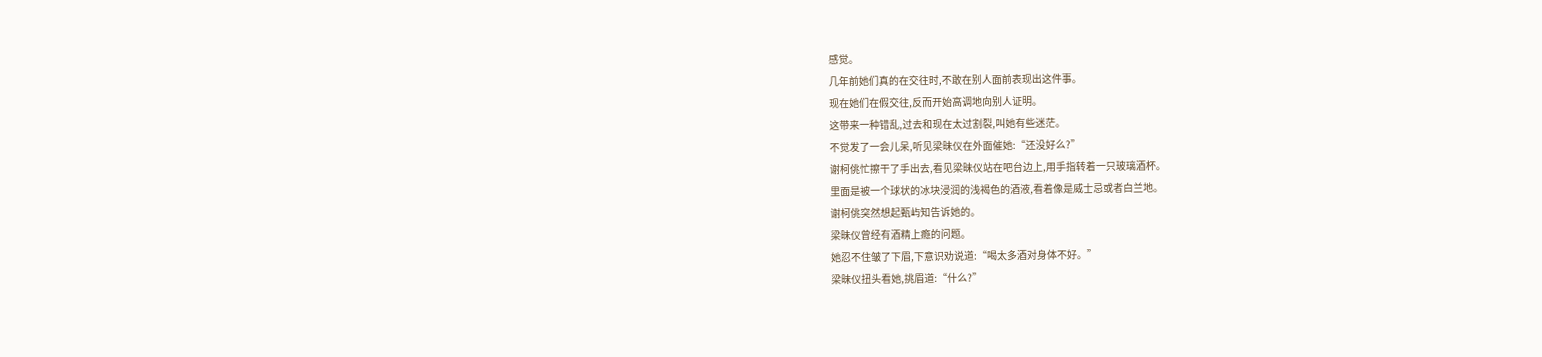感觉。
几年前她们真的在交往时,不敢在别人面前表现出这件事。
现在她们在假交往,反而开始高调地向别人证明。
这带来一种错乱,过去和现在太过割裂,叫她有些迷茫。
不觉发了一会儿呆,听见梁昧仪在外面催她:“还没好么?”
谢柯佻忙擦干了手出去,看见梁昧仪站在吧台边上,用手指转着一只玻璃酒杯。
里面是被一个球状的冰块浸润的浅褐色的酒液,看着像是威士忌或者白兰地。
谢柯佻突然想起甄屿知告诉她的。
梁昧仪曾经有酒精上瘾的问题。
她忍不住皱了下眉,下意识劝说道:“喝太多酒对身体不好。”
梁昧仪扭头看她,挑眉道:“什么?”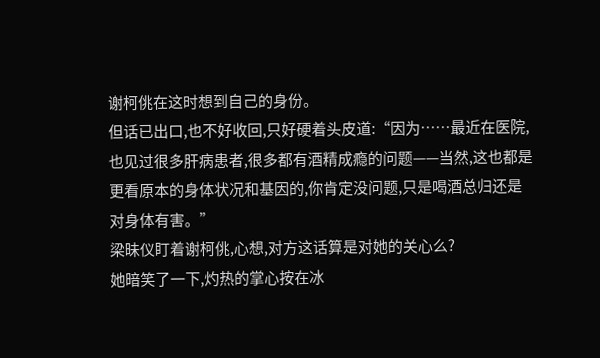谢柯佻在这时想到自己的身份。
但话已出口,也不好收回,只好硬着头皮道:“因为……最近在医院,也见过很多肝病患者,很多都有酒精成瘾的问题——当然,这也都是更看原本的身体状况和基因的,你肯定没问题,只是喝酒总归还是对身体有害。”
梁昧仪盯着谢柯佻,心想,对方这话算是对她的关心么?
她暗笑了一下,灼热的掌心按在冰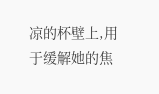凉的杯壁上,用于缓解她的焦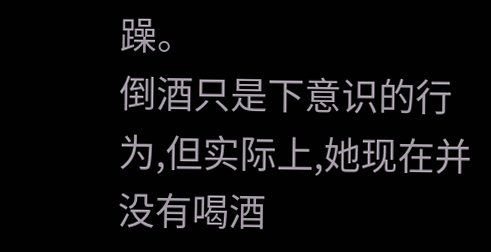躁。
倒酒只是下意识的行为,但实际上,她现在并没有喝酒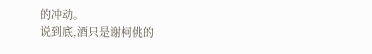的冲动。
说到底,酒只是谢柯佻的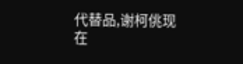代替品,谢柯佻现在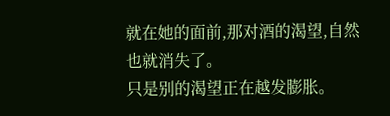就在她的面前,那对酒的渴望,自然也就消失了。
只是别的渴望正在越发膨胀。